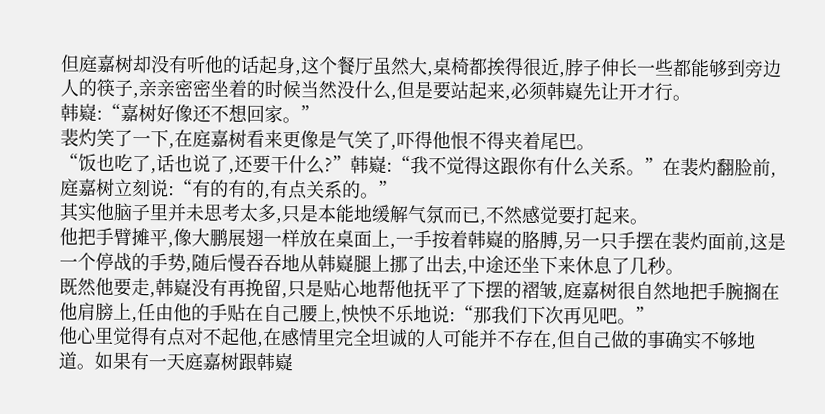但庭嘉树却没有听他的话起身,这个餐厅虽然大,桌椅都挨得很近,脖子伸长一些都能够到旁边人的筷子,亲亲密密坐着的时候当然没什么,但是要站起来,必须韩嶷先让开才行。
韩嶷:“嘉树好像还不想回家。”
裴灼笑了一下,在庭嘉树看来更像是气笑了,吓得他恨不得夹着尾巴。
“饭也吃了,话也说了,还要干什么?”韩嶷:“我不觉得这跟你有什么关系。”在裴灼翻脸前,庭嘉树立刻说:“有的有的,有点关系的。”
其实他脑子里并未思考太多,只是本能地缓解气氛而已,不然感觉要打起来。
他把手臂摊平,像大鹏展翅一样放在桌面上,一手按着韩嶷的胳膊,另一只手摆在裴灼面前,这是一个停战的手势,随后慢吞吞地从韩嶷腿上挪了出去,中途还坐下来休息了几秒。
既然他要走,韩嶷没有再挽留,只是贴心地帮他抚平了下摆的褶皱,庭嘉树很自然地把手腕搁在他肩膀上,任由他的手贴在自己腰上,怏怏不乐地说:“那我们下次再见吧。”
他心里觉得有点对不起他,在感情里完全坦诚的人可能并不存在,但自己做的事确实不够地道。如果有一天庭嘉树跟韩嶷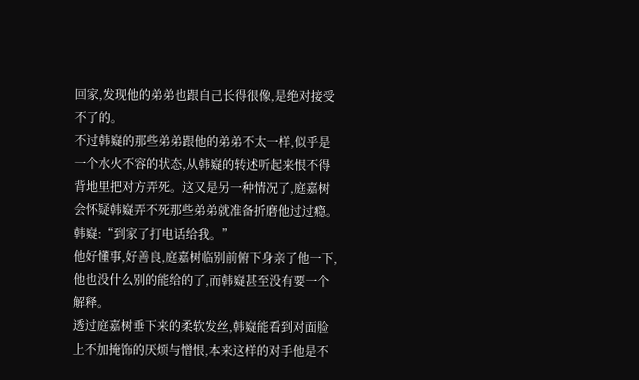回家,发现他的弟弟也跟自己长得很像,是绝对接受不了的。
不过韩嶷的那些弟弟跟他的弟弟不太一样,似乎是一个水火不容的状态,从韩嶷的转述听起来恨不得背地里把对方弄死。这又是另一种情况了,庭嘉树会怀疑韩嶷弄不死那些弟弟就准备折磨他过过瘾。
韩嶷:“到家了打电话给我。”
他好懂事,好善良,庭嘉树临别前俯下身亲了他一下,他也没什么别的能给的了,而韩嶷甚至没有要一个解释。
透过庭嘉树垂下来的柔软发丝,韩嶷能看到对面脸上不加掩饰的厌烦与憎恨,本来这样的对手他是不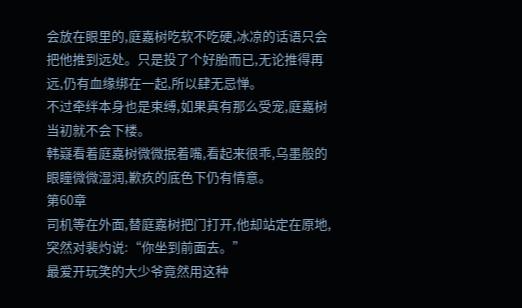会放在眼里的,庭嘉树吃软不吃硬,冰凉的话语只会把他推到远处。只是投了个好胎而已,无论推得再远,仍有血缘绑在一起,所以肆无忌惮。
不过牵绊本身也是束缚,如果真有那么受宠,庭嘉树当初就不会下楼。
韩嶷看着庭嘉树微微抿着嘴,看起来很乖,乌墨般的眼瞳微微湿润,歉疚的底色下仍有情意。
第60章
司机等在外面,替庭嘉树把门打开,他却站定在原地,突然对裴灼说:“你坐到前面去。”
最爱开玩笑的大少爷竟然用这种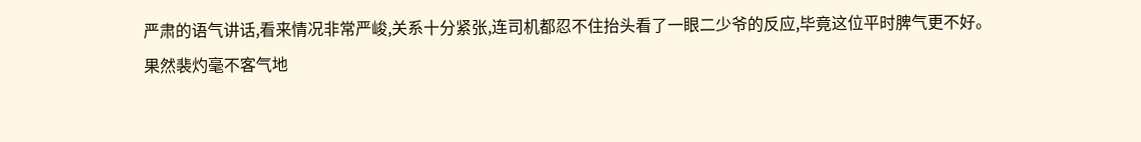严肃的语气讲话,看来情况非常严峻,关系十分紧张,连司机都忍不住抬头看了一眼二少爷的反应,毕竟这位平时脾气更不好。
果然裴灼毫不客气地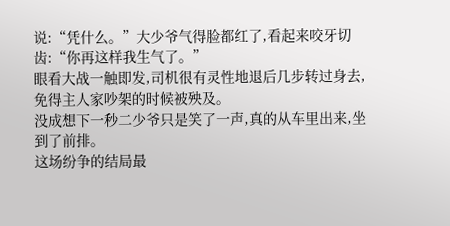说:“凭什么。”大少爷气得脸都红了,看起来咬牙切齿:“你再这样我生气了。”
眼看大战一触即发,司机很有灵性地退后几步转过身去,免得主人家吵架的时候被殃及。
没成想下一秒二少爷只是笑了一声,真的从车里出来,坐到了前排。
这场纷争的结局最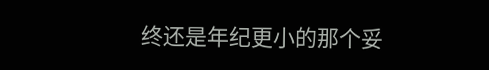终还是年纪更小的那个妥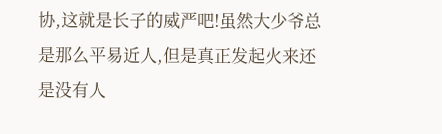协,这就是长子的威严吧!虽然大少爷总是那么平易近人,但是真正发起火来还是没有人